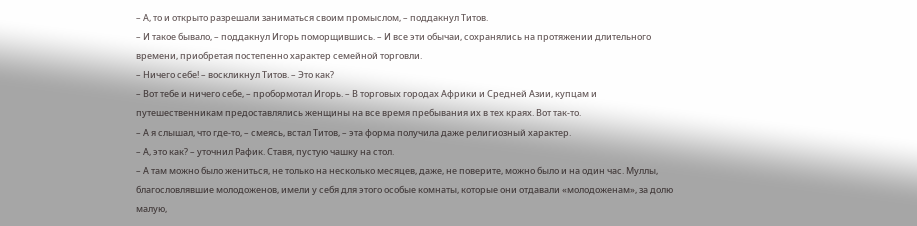– А, то и открыто разрешали заниматься своим промыслом, – поддакнул Титов.
– И такое бывало, – поддакнул Игорь поморщившись. – И все эти обычаи, сохранялись на протяжении длительного времени, приобретая постепенно характер семейной торговли.
– Ничего себе! – воскликнул Титов. – Это как?
– Вот тебе и ничего себе, – пробормотал Игорь. – В торговых городах Африки и Средней Азии, купцам и путешественникам предоставлялись женщины на все время пребывания их в тех краях. Вот так-то.
– А я слышал, что где-то, – смеясь, встал Титов, – эта форма получила даже религиозный характер.
– А, это как? – уточнил Рафик. Ставя, пустую чашку на стол.
– А там можно было жениться, не только на несколько месяцев, даже, не поверите, можно было и на один час. Муллы, благословлявшие молодоженов, имели у себя для этого особые комнаты, которые они отдавали «молодоженам», за долю малую,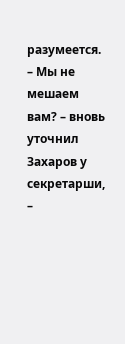разумеется.
– Мы не мешаем вам? – вновь уточнил Захаров у секретарши, –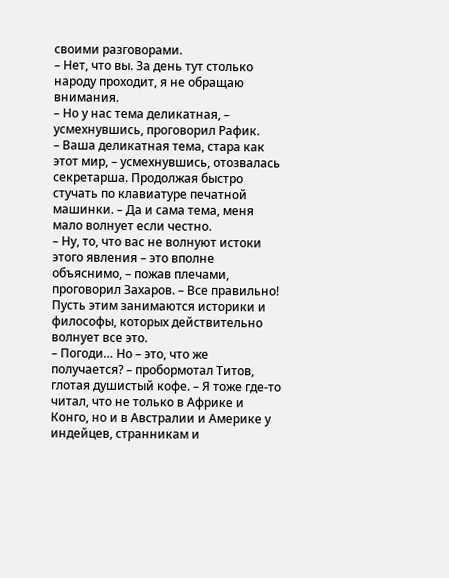своими разговорами.
– Нет, что вы. За день тут столько народу проходит, я не обращаю внимания.
– Но у нас тема деликатная, – усмехнувшись, проговорил Рафик.
– Ваша деликатная тема, стара как этот мир, – усмехнувшись, отозвалась секретарша. Продолжая быстро стучать по клавиатуре печатной машинки. – Да и сама тема, меня мало волнует если честно.
– Ну, то, что вас не волнуют истоки этого явления – это вполне объяснимо, – пожав плечами, проговорил Захаров. – Все правильно! Пусть этим занимаются историки и философы, которых действительно волнует все это.
– Погоди… Но – это, что же получается? – пробормотал Титов, глотая душистый кофе. – Я тоже где-то читал, что не только в Африке и Конго, но и в Австралии и Америке у индейцев, странникам и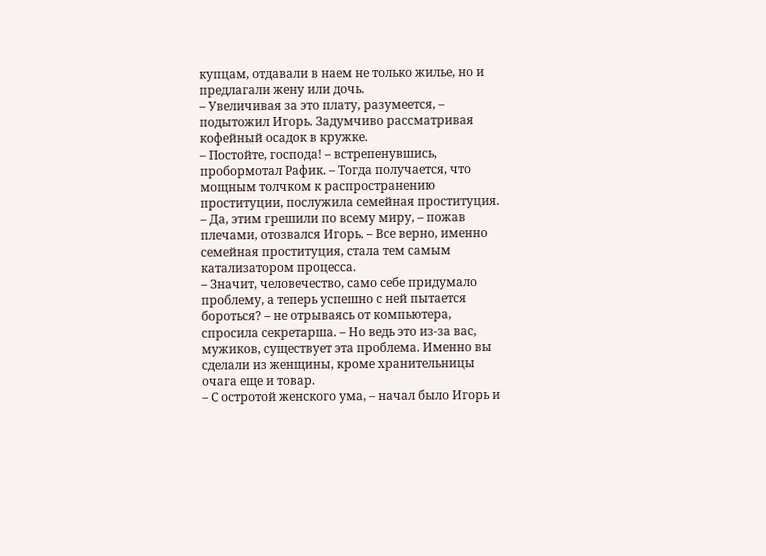купцам, отдавали в наем не только жилье, но и предлагали жену или дочь.
– Увеличивая за это плату, разумеется, – подытожил Игорь. Задумчиво рассматривая кофейный осадок в кружке.
– Постойте, господа! – встрепенувшись, пробормотал Рафик. – Тогда получается, что мощным толчком к распространению проституции, послужила семейная проституция.
– Да, этим грешили по всему миру, – пожав плечами, отозвался Игорь. – Все верно, именно семейная проституция, стала тем самым катализатором процесса.
– Значит, человечество, само себе придумало проблему, а теперь успешно с ней пытается бороться? – не отрываясь от компьютера, спросила секретарша. – Но ведь это из-за вас, мужиков, существует эта проблема. Именно вы сделали из женщины, кроме хранительницы очага еще и товар.
– С остротой женского ума, – начал было Игорь и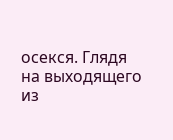осекся. Глядя на выходящего из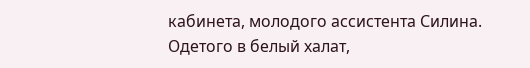кабинета, молодого ассистента Силина. Одетого в белый халат,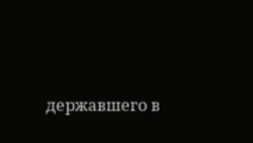державшего в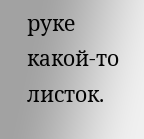руке какой-то листок.